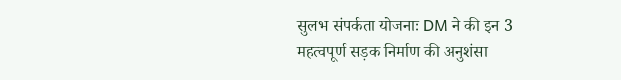सुलभ संपर्कता योजनाः DM ने की इन 3 महत्वपूर्ण सड़क निर्माण की अनुशंसा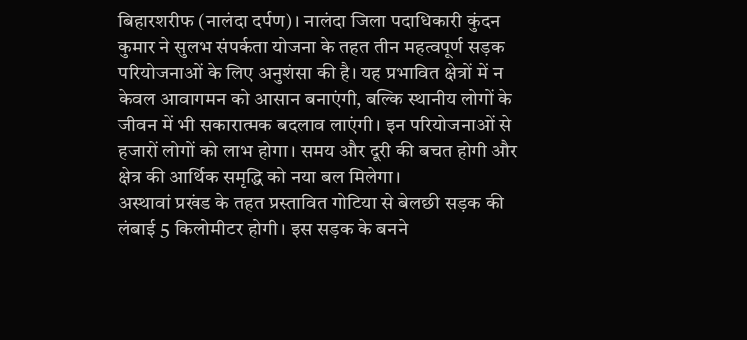बिहारशरीफ (नालंदा दर्पण)। नालंदा जिला पदाधिकारी कुंदन कुमार ने सुलभ संपर्कता योजना के तहत तीन महत्वपूर्ण सड़क परियोजनाओं के लिए अनुशंसा की है। यह प्रभावित क्षेत्रों में न केवल आवागमन को आसान बनाएंगी, बल्कि स्थानीय लोगों के जीवन में भी सकारात्मक बदलाव लाएंगी। इन परियोजनाओं से हजारों लोगों को लाभ होगा। समय और दूरी की बचत होगी और क्षेत्र की आर्थिक समृद्धि को नया बल मिलेगा।
अस्थावां प्रखंड के तहत प्रस्तावित गोटिया से बेलछी सड़क की लंबाई 5 किलोमीटर होगी। इस सड़क के बनने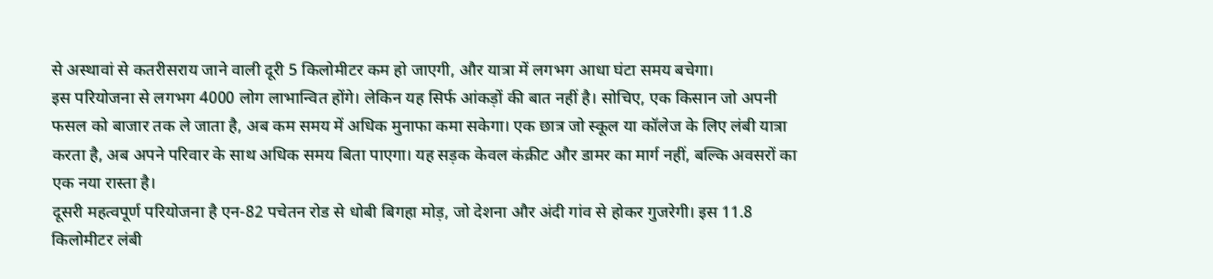से अस्थावां से कतरीसराय जाने वाली दूरी 5 किलोमीटर कम हो जाएगी, और यात्रा में लगभग आधा घंटा समय बचेगा।
इस परियोजना से लगभग 4000 लोग लाभान्वित होंगे। लेकिन यह सिर्फ आंकड़ों की बात नहीं है। सोचिए, एक किसान जो अपनी फसल को बाजार तक ले जाता है, अब कम समय में अधिक मुनाफा कमा सकेगा। एक छात्र जो स्कूल या कॉलेज के लिए लंबी यात्रा करता है, अब अपने परिवार के साथ अधिक समय बिता पाएगा। यह सड़क केवल कंक्रीट और डामर का मार्ग नहीं, बल्कि अवसरों का एक नया रास्ता है।
दूसरी महत्वपूर्ण परियोजना है एन-82 पचेतन रोड से धोबी बिगहा मोड़, जो देशना और अंदी गांव से होकर गुजरेगी। इस 11.8 किलोमीटर लंबी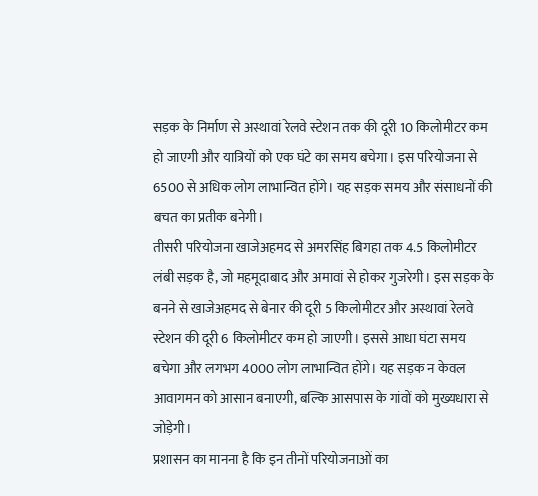सड़क के निर्माण से अस्थावां रेलवे स्टेशन तक की दूरी 10 किलोमीटर कम हो जाएगी और यात्रियों को एक घंटे का समय बचेगा। इस परियोजना से 6500 से अधिक लोग लाभान्वित होंगे। यह सड़क समय और संसाधनों की बचत का प्रतीक बनेगी।
तीसरी परियोजना खाजेअहमद से अमरसिंह बिगहा तक 4.5 किलोमीटर लंबी सड़क है, जो महमूदाबाद और अमावां से होकर गुजरेगी। इस सड़क के बनने से खाजेअहमद से बेनार की दूरी 5 किलोमीटर और अस्थावां रेलवे स्टेशन की दूरी 6 किलोमीटर कम हो जाएगी। इससे आधा घंटा समय बचेगा और लगभग 4000 लोग लाभान्वित होंगे। यह सड़क न केवल आवागमन को आसान बनाएगी, बल्कि आसपास के गांवों को मुख्यधारा से जोड़ेगी।
प्रशासन का मानना है कि इन तीनों परियोजनाओं का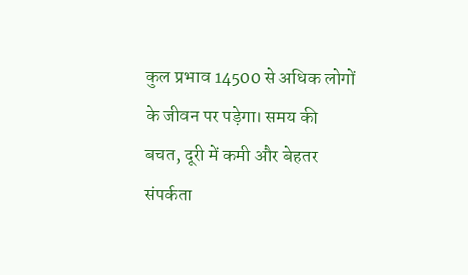कुल प्रभाव 14500 से अधिक लोगों के जीवन पर पड़ेगा। समय की बचत, दूरी में कमी और बेहतर संपर्कता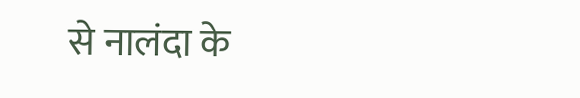से नालंदा के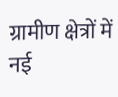ग्रामीण क्षेत्रों में नई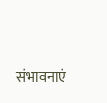संभावनाएं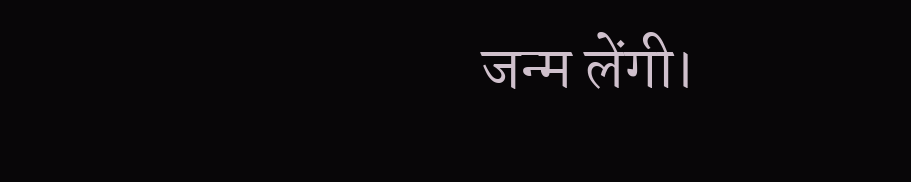जन्म लेंगी।